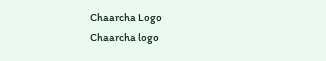Chaarcha Logo
Chaarcha logo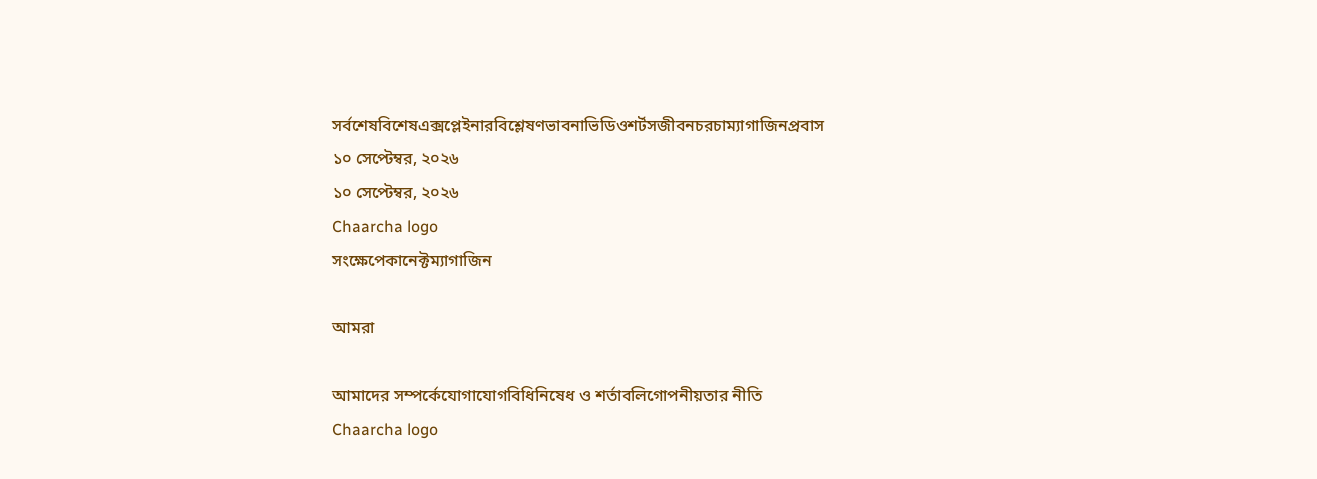সর্বশেষবিশেষএক্সপ্লেইনারবিশ্লেষণভাবনাভিডিওশর্টসজীবনচরচাম্যাগাজিনপ্রবাস
১০ সেপ্টেম্বর, ২০২৬
১০ সেপ্টেম্বর, ২০২৬
Chaarcha logo
সংক্ষেপেকানেক্টম্যাগাজিন

আমরা

আমাদের সম্পর্কেযোগাযোগবিধিনিষেধ ও শর্তাবলিগোপনীয়তার নীতি
Chaarcha logo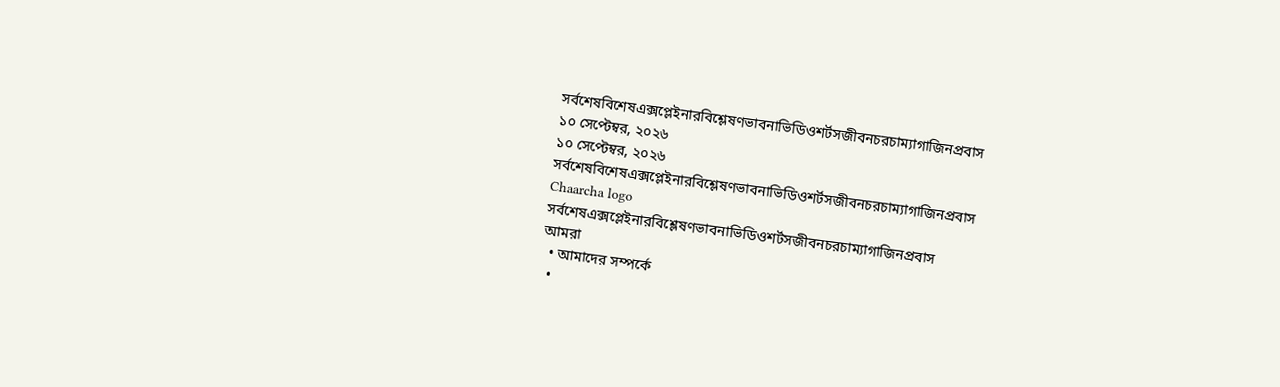সর্বশেষবিশেষএক্সপ্লেইনারবিশ্লেষণভাবনাভিডিওশর্টসজীবনচরচাম্যাগাজিনপ্রবাস
১০ সেপ্টেম্বর, ২০২৬
১০ সেপ্টেম্বর, ২০২৬
সর্বশেষবিশেষএক্সপ্লেইনারবিশ্লেষণভাবনাভিডিওশর্টসজীবনচরচাম্যাগাজিনপ্রবাস
Chaarcha logo
সর্বশেষএক্সপ্লেইনারবিশ্লেষণভাবনাভিডিওশর্টসজীবনচরচাম্যাগাজিনপ্রবাস
আমরা
  • আমাদের সম্পর্কে
  •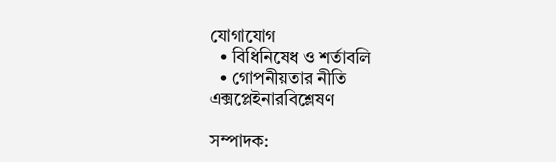যোগাযোগ
  • বিধিনিষেধ ও শর্তাবলি
  • গোপনীয়তার নীতি
এক্সপ্লেইনারবিশ্লেষণ

সম্পাদক: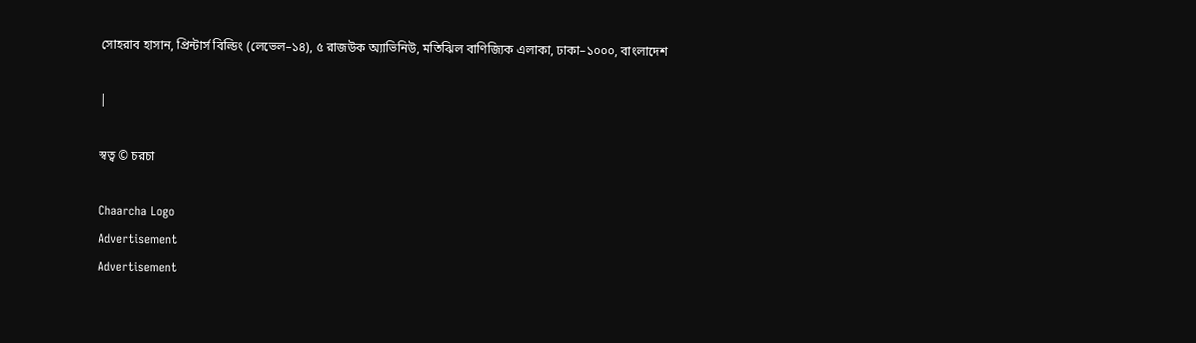সোহরাব হাসান, প্রিন্টার্স বিল্ডিং (লেভেল–১৪), ৫ রাজউক অ্যাভিনিউ, মতিঝিল বাণিজ্যিক এলাকা, ঢাকা–১০০০, বাংলাদেশ

|

স্বত্ব © চরচা

Chaarcha Logo
Advertisement
Advertisement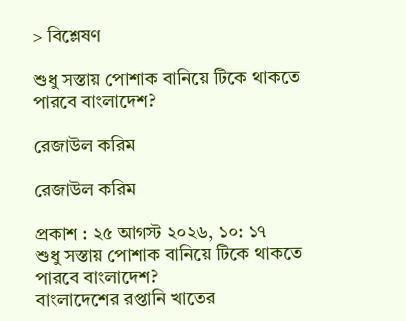> বিশ্লেষণ

শুধু সস্তায় পোশাক বানিয়ে টিকে থাকতে পারবে বাংলাদেশ?

রেজাউল করিম

রেজাউল করিম

প্রকাশ : ২৫ আগস্ট ২০২৬, ১০: ১৭
শুধু সস্তায় পোশাক বানিয়ে টিকে থাকতে পারবে বাংলাদেশ?
বাংলাদেশের রপ্তানি খাতের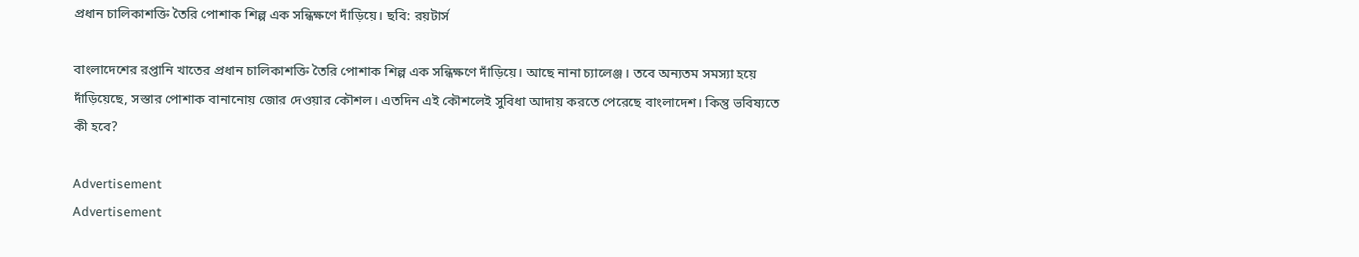প্রধান চালিকাশক্তি তৈরি পোশাক শিল্প এক সন্ধিক্ষণে দাঁড়িয়ে। ছবি: রয়টার্স

বাংলাদেশের রপ্তানি খাতের প্রধান চালিকাশক্তি তৈরি পোশাক শিল্প এক সন্ধিক্ষণে দাঁড়িয়ে। আছে নানা চ্যালেঞ্জ। তবে অন্যতম সমস্যা হয়ে দাঁড়িয়েছে, সস্তার পোশাক বানানোয় জোর দেওয়ার কৌশল। এতদিন এই কৌশলেই সুবিধা আদায় করতে পেরেছে বাংলাদেশ। কিন্তু ভবিষ্যতে কী হবে?

Advertisement
Advertisement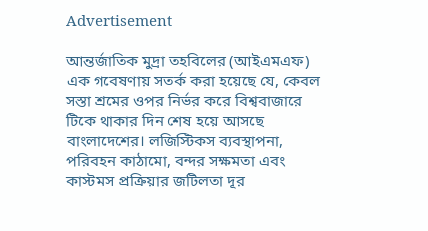Advertisement

আন্তর্জাতিক মুদ্রা তহবিলের (আইএমএফ) এক গবেষণায় সতর্ক করা হয়েছে যে, কেবল সস্তা শ্রমের ওপর নির্ভর করে বিশ্ববাজারে টিকে থাকার দিন শেষ হয়ে আসছে বাংলাদেশের। লজিস্টিকস ব্যবস্থাপনা, পরিবহন কাঠামো, বন্দর সক্ষমতা এবং কাস্টমস প্রক্রিয়ার জটিলতা দূর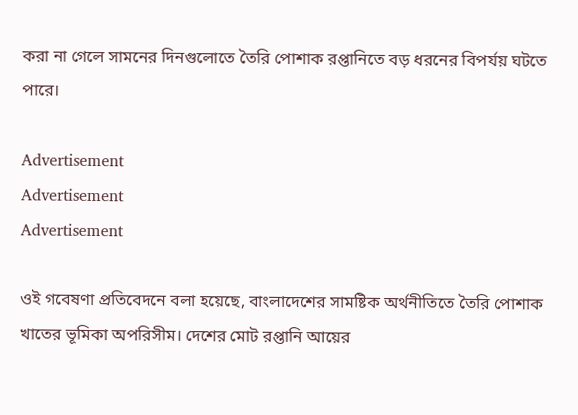করা না গেলে সামনের দিনগুলোতে তৈরি পোশাক রপ্তানিতে বড় ধরনের বিপর্যয় ঘটতে পারে।

Advertisement
Advertisement
Advertisement

ওই গবেষণা প্রতিবেদনে বলা হয়েছে, বাংলাদেশের সামষ্টিক অর্থনীতিতে তৈরি পোশাক খাতের ভূমিকা অপরিসীম। দেশের মোট রপ্তানি আয়ের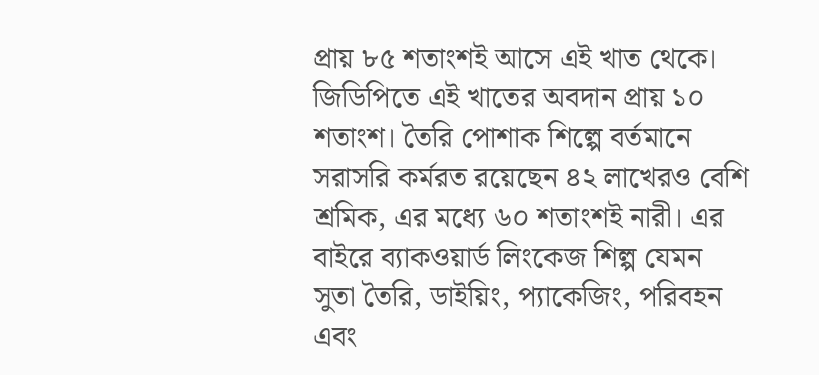প্রায় ৮৫ শতাংশই আসে এই খাত থেকে। জিডিপিতে এই খাতের অবদান প্রায় ১০ শতাংশ। তৈরি পোশাক শিল্পে বর্তমানে সরাসরি কর্মরত রয়েছেন ৪২ লাখেরও বেশি শ্রমিক, এর মধ্যে ৬০ শতাংশই নারী। এর বাইরে ব্যাকওয়ার্ড লিংকেজ শিল্প যেমন সুতা তৈরি, ডাইয়িং, প্যাকেজিং, পরিবহন এবং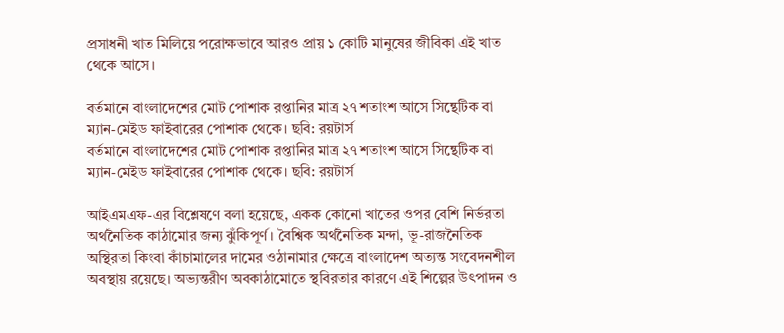প্রসাধনী খাত মিলিয়ে পরোক্ষভাবে আরও প্রায় ১ কোটি মানুষের জীবিকা এই খাত থেকে আসে।

বর্তমানে বাংলাদেশের মোট পোশাক রপ্তানির মাত্র ২৭ শতাংশ আসে সিন্থেটিক বা ম্যান-মেইড ফাইবারের পোশাক থেকে। ছবি: রয়টার্স
বর্তমানে বাংলাদেশের মোট পোশাক রপ্তানির মাত্র ২৭ শতাংশ আসে সিন্থেটিক বা ম্যান-মেইড ফাইবারের পোশাক থেকে। ছবি: রয়টার্স

আইএমএফ-এর বিশ্লেষণে বলা হয়েছে, একক কোনো খাতের ওপর বেশি নির্ভরতা অর্থনৈতিক কাঠামোর জন্য ঝুঁকিপূর্ণ। বৈশ্বিক অর্থনৈতিক মন্দা, ভূ-রাজনৈতিক অস্থিরতা কিংবা কাঁচামালের দামের ওঠানামার ক্ষেত্রে বাংলাদেশ অত্যন্ত সংবেদনশীল অবস্থায় রয়েছে। অভ্যন্তরীণ অবকাঠামোতে স্থবিরতার কারণে এই শিল্পের উৎপাদন ও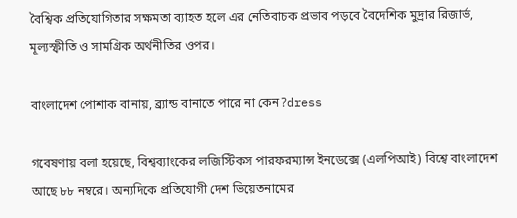বৈশ্বিক প্রতিযোগিতার সক্ষমতা ব্যাহত হলে এর নেতিবাচক প্রভাব পড়বে বৈদেশিক মুদ্রার রিজার্ভ, মূল্যস্ফীতি ও সামগ্রিক অর্থনীতির ওপর।

বাংলাদেশ পোশাক বানায়, ব্র্যান্ড বানাতে পারে না কেন?dress

গবেষণায় বলা হয়েছে, বিশ্বব্যাংকের লজিস্টিকস পারফরম্যান্স ইনডেক্সে (এলপিআই) বিশ্বে বাংলাদেশ আছে ৮৮ নম্বরে। অন্যদিকে প্রতিযোগী দেশ ভিয়েতনামের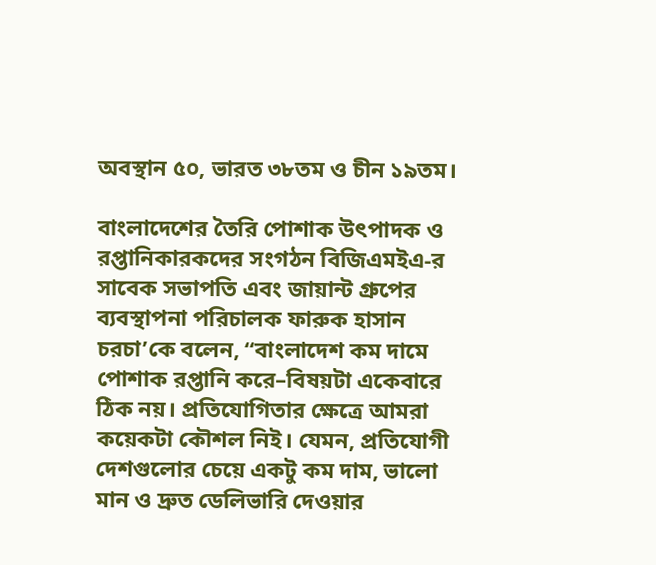অবস্থান ৫০, ভারত ৩৮তম ও চীন ১৯তম।

বাংলাদেশের তৈরি পোশাক উৎপাদক ও রপ্তানিকারকদের সংগঠন বিজিএমইএ-র সাবেক সভাপতি এবং জায়ান্ট গ্রুপের ব্যবস্থাপনা পরিচালক ফারুক হাসান চরচা’কে বলেন, “বাংলাদেশ কম দামে পোশাক রপ্তানি করে–বিষয়টা একেবারে ঠিক নয়। প্রতিযোগিতার ক্ষেত্রে আমরা কয়েকটা কৌশল নিই। যেমন, প্রতিযোগী দেশগুলোর চেয়ে একটু কম দাম, ভালো মান ও দ্রুত ডেলিভারি দেওয়ার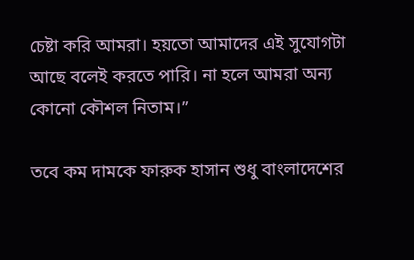চেষ্টা করি আমরা। হয়তো আমাদের এই সুযোগটা আছে বলেই করতে পারি। না হলে আমরা অন্য কোনো কৌশল নিতাম।”

তবে কম দামকে ফারুক হাসান শুধু বাংলাদেশের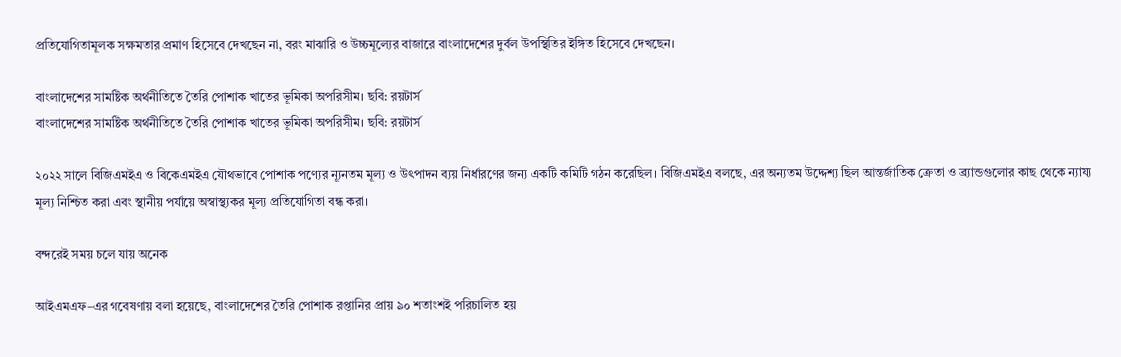প্রতিযোগিতামূলক সক্ষমতার প্রমাণ হিসেবে দেখছেন না, বরং মাঝারি ও উচ্চমূল্যের বাজারে বাংলাদেশের দুর্বল উপস্থিতির ইঙ্গিত হিসেবে দেখছেন।

বাংলাদেশের সামষ্টিক অর্থনীতিতে তৈরি পোশাক খাতের ভূমিকা অপরিসীম। ছবি: রয়টার্স
বাংলাদেশের সামষ্টিক অর্থনীতিতে তৈরি পোশাক খাতের ভূমিকা অপরিসীম। ছবি: রয়টার্স

২০২২ সালে বিজিএমইএ ও বিকেএমইএ যৌথভাবে পোশাক পণ্যের ন্যূনতম মূল্য ও উৎপাদন ব্যয় নির্ধারণের জন্য একটি কমিটি গঠন করেছিল। বিজিএমইএ বলছে, এর অন্যতম উদ্দেশ্য ছিল আন্তর্জাতিক ক্রেতা ও ব্র্যান্ডগুলোর কাছ থেকে ন্যায্য মূল্য নিশ্চিত করা এবং স্থানীয় পর্যায়ে অস্বাস্থ্যকর মূল্য প্রতিযোগিতা বন্ধ করা।

বন্দরেই সময় চলে যায় অনেক

আইএমএফ–এর গবেষণায় বলা হয়েছে, বাংলাদেশের তৈরি পোশাক রপ্তানির প্রায় ৯০ শতাংশই পরিচালিত হয়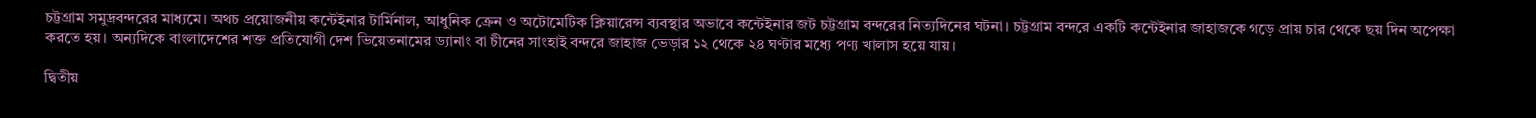চট্টগ্রাম সমুদ্রবন্দরের মাধ্যমে। অথচ প্রয়োজনীয় কন্টেইনার টার্মিনাল, আধুনিক ক্রেন ও অটোমেটিক ক্লিয়ারেন্স ব্যবস্থার অভাবে কন্টেইনার জট চট্টগ্রাম বন্দরের নিত্যদিনের ঘটনা। চট্টগ্রাম বন্দরে একটি কন্টেইনার জাহাজকে গড়ে প্রায় চার থেকে ছয় দিন অপেক্ষা করতে হয়। অন্যদিকে বাংলাদেশের শক্ত প্রতিযোগী দেশ ভিয়েতনামের ড্যানাং বা চীনের সাংহাই বন্দরে জাহাজ ভেড়ার ১২ থেকে ২৪ ঘণ্টার মধ্যে পণ্য খালাস হয়ে যায়।

দ্বিতীয়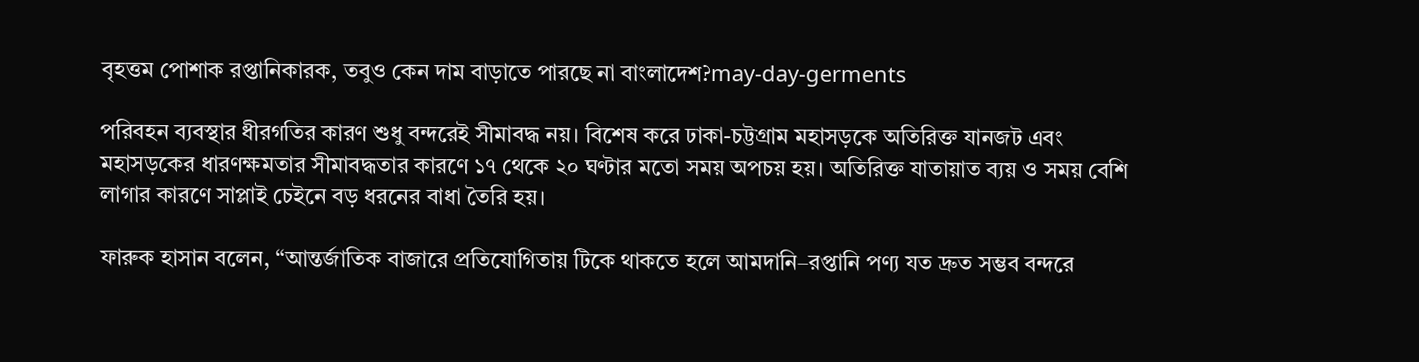বৃহত্তম পোশাক রপ্তানিকারক, তবুও কেন দাম বাড়াতে পারছে না বাংলাদেশ?may-day-germents

পরিবহন ব্যবস্থার ধীরগতির কারণ শুধু বন্দরেই সীমাবদ্ধ নয়। বিশেষ করে ঢাকা-চট্টগ্রাম মহাসড়কে অতিরিক্ত যানজট এবং মহাসড়কের ধারণক্ষমতার সীমাবদ্ধতার কারণে ১৭ থেকে ২০ ঘণ্টার মতো সময় অপচয় হয়। অতিরিক্ত যাতায়াত ব্যয় ও সময় বেশি লাগার কারণে সাপ্লাই চেইনে বড় ধরনের বাধা তৈরি হয়।

ফারুক হাসান বলেন, “আন্তর্জাতিক বাজারে প্রতিযোগিতায় টিকে থাকতে হলে আমদানি–রপ্তানি পণ্য যত দ্রুত সম্ভব বন্দরে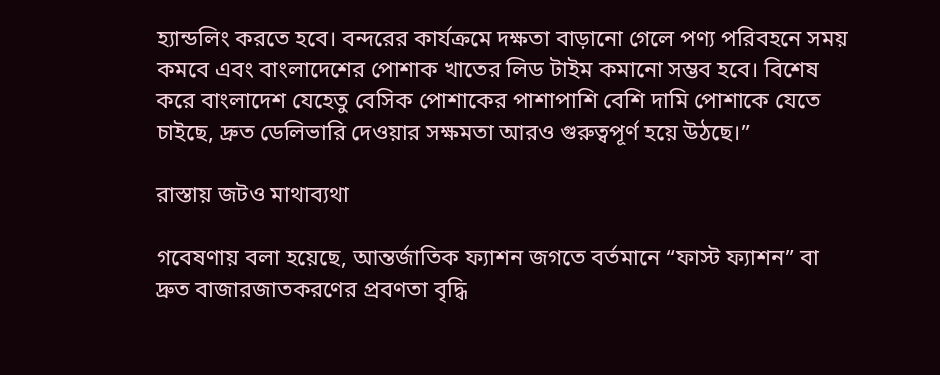হ্যান্ডলিং করতে হবে। বন্দরের কার্যক্রমে দক্ষতা বাড়ানো গেলে পণ্য পরিবহনে সময় কমবে এবং বাংলাদেশের পোশাক খাতের লিড টাইম কমানো সম্ভব হবে। বিশেষ করে বাংলাদেশ যেহেতু বেসিক পোশাকের পাশাপাশি বেশি দামি পোশাকে যেতে চাইছে, দ্রুত ডেলিভারি দেওয়ার সক্ষমতা আরও গুরুত্বপূর্ণ হয়ে উঠছে।”

রাস্তায় জটও মাথাব্যথা

গবেষণায় বলা হয়েছে, আন্তর্জাতিক ফ্যাশন জগতে বর্তমানে “ফাস্ট ফ্যাশন” বা দ্রুত বাজারজাতকরণের প্রবণতা বৃদ্ধি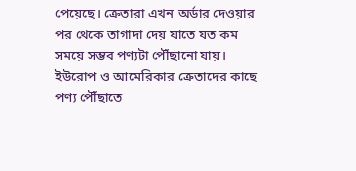পেয়েছে। ক্রেতারা এখন অর্ডার দেওয়ার পর থেকে তাগাদা দেয় যাতে যত কম সময়ে সম্ভব পণ্যটা পৌঁছানো যায়। ইউরোপ ও আমেরিকার ক্রেতাদের কাছে পণ্য পৌঁছাতে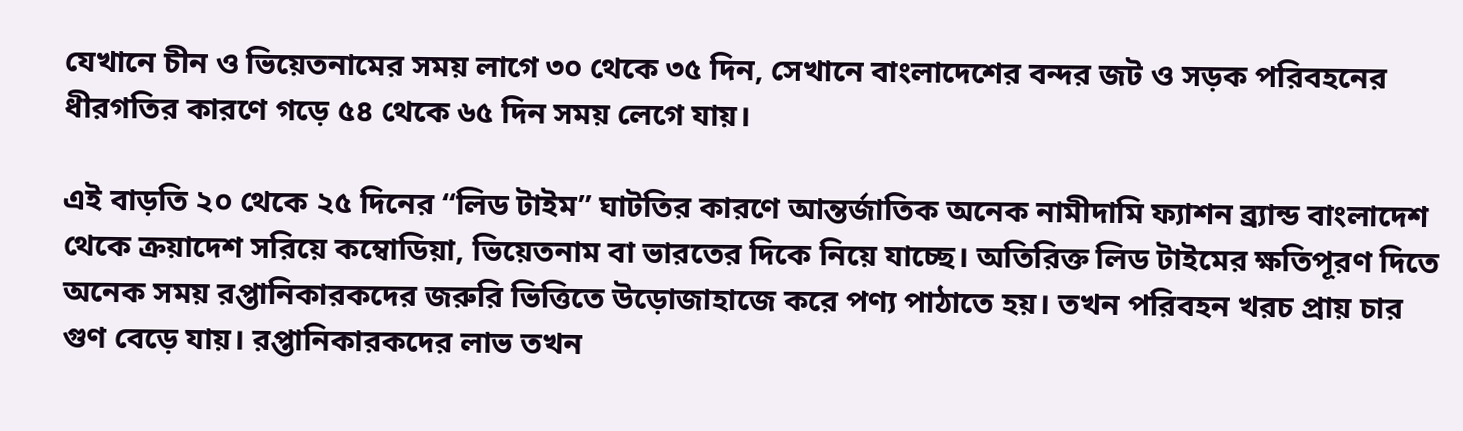যেখানে চীন ও ভিয়েতনামের সময় লাগে ৩০ থেকে ৩৫ দিন, সেখানে বাংলাদেশের বন্দর জট ও সড়ক পরিবহনের ধীরগতির কারণে গড়ে ৫৪ থেকে ৬৫ দিন সময় লেগে যায়।

এই বাড়তি ২০ থেকে ২৫ দিনের “লিড টাইম” ঘাটতির কারণে আন্তর্জাতিক অনেক নামীদামি ফ্যাশন ব্র্যান্ড বাংলাদেশ থেকে ক্রয়াদেশ সরিয়ে কম্বোডিয়া, ভিয়েতনাম বা ভারতের দিকে নিয়ে যাচ্ছে। অতিরিক্ত লিড টাইমের ক্ষতিপূরণ দিতে অনেক সময় রপ্তানিকারকদের জরুরি ভিত্তিতে উড়োজাহাজে করে পণ্য পাঠাতে হয়। তখন পরিবহন খরচ প্রায় চার গুণ বেড়ে যায়। রপ্তানিকারকদের লাভ তখন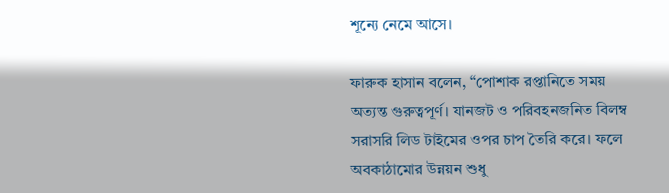শূন্যে নেমে আসে।

ফারুক হাসান বলেন, “পোশাক রপ্তানিতে সময় অত্যন্ত গুরুত্বপূর্ণ। যানজট ও পরিবহনজনিত বিলম্ব সরাসরি লিড টাইমের ওপর চাপ তৈরি করে। ফলে অবকাঠামোর উন্নয়ন শুধু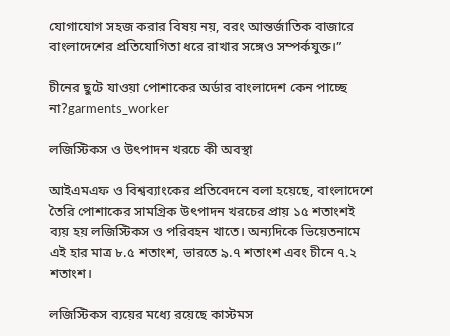যোগাযোগ সহজ করার বিষয় নয়, বরং আন্তর্জাতিক বাজারে বাংলাদেশের প্রতিযোগিতা ধরে রাখার সঙ্গেও সম্পর্কযুক্ত।”

চীনের ছুটে যাওয়া পোশাকের অর্ডার বাংলাদেশ কেন পাচ্ছে না?garments_worker

লজিস্টিকস ও উৎপাদন খরচে কী অবস্থা

আইএমএফ ও বিশ্বব্যাংকের প্রতিবেদনে বলা হয়েছে, বাংলাদেশে তৈরি পোশাকের সামগ্রিক উৎপাদন খরচের প্রায় ১৫ শতাংশই ব্যয় হয় লজিস্টিকস ও পরিবহন খাতে। অন্যদিকে ভিয়েতনামে এই হার মাত্র ৮.৫ শতাংশ, ভারতে ৯.৭ শতাংশ এবং চীনে ৭.২ শতাংশ।

লজিস্টিকস ব্যয়ের মধ্যে রয়েছে কাস্টমস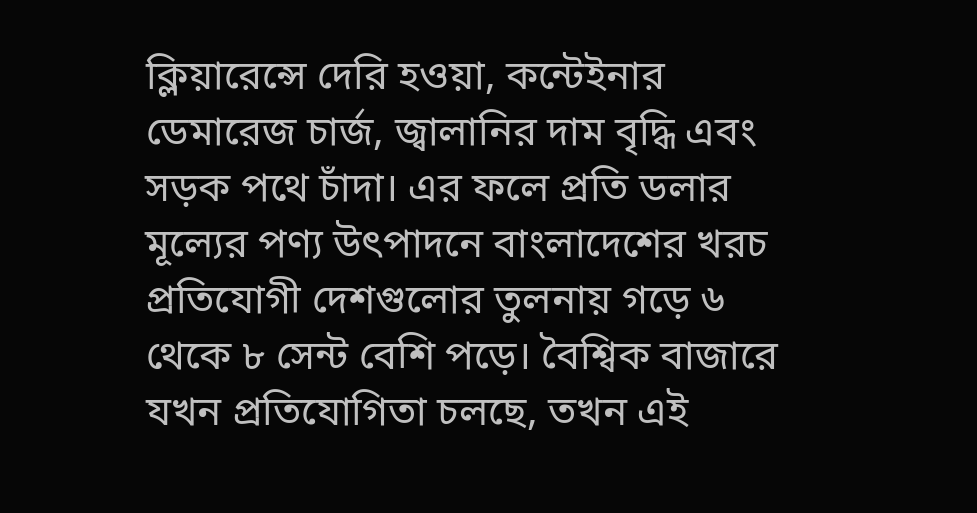ক্লিয়ারেন্সে দেরি হওয়া, কন্টেইনার ডেমারেজ চার্জ, জ্বালানির দাম বৃদ্ধি এবং সড়ক পথে চাঁদা। এর ফলে প্রতি ডলার মূল্যের পণ্য উৎপাদনে বাংলাদেশের খরচ প্রতিযোগী দেশগুলোর তুলনায় গড়ে ৬ থেকে ৮ সেন্ট বেশি পড়ে। বৈশ্বিক বাজারে যখন প্রতিযোগিতা চলছে, তখন এই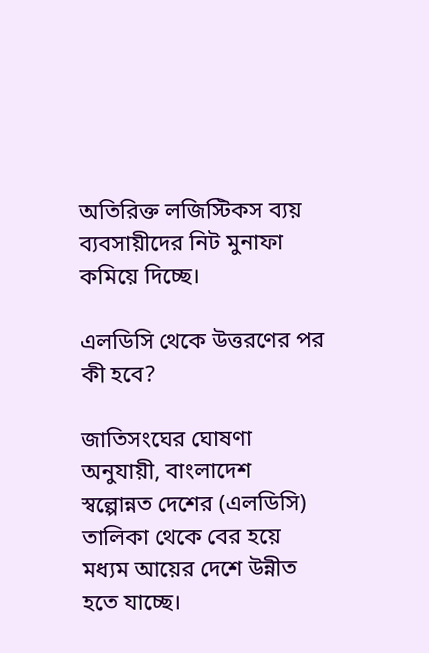অতিরিক্ত লজিস্টিকস ব্যয় ব্যবসায়ীদের নিট মুনাফা কমিয়ে দিচ্ছে।

এলডিসি থেকে উত্তরণের পর কী হবে?

জাতিসংঘের ঘোষণা অনুযায়ী, বাংলাদেশ স্বল্পোন্নত দেশের (এলডিসি) তালিকা থেকে বের হয়ে মধ্যম আয়ের দেশে উন্নীত হতে যাচ্ছে।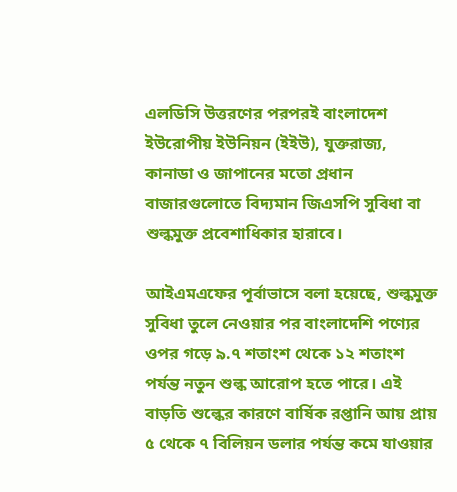এলডিসি উত্তরণের পরপরই বাংলাদেশ ইউরোপীয় ইউনিয়ন (ইইউ), যুক্তরাজ্য, কানাডা ও জাপানের মতো প্রধান বাজারগুলোতে বিদ্যমান জিএসপি সুবিধা বা শুল্কমুক্ত প্রবেশাধিকার হারাবে।

আইএমএফের পূর্বাভাসে বলা হয়েছে, শুল্কমুক্ত সুবিধা তুলে নেওয়ার পর বাংলাদেশি পণ্যের ওপর গড়ে ৯.৭ শতাংশ থেকে ১২ শতাংশ পর্যন্ত নতুন শুল্ক আরোপ হতে পারে। এই বাড়তি শুল্কের কারণে বার্ষিক রপ্তানি আয় প্রায় ৫ থেকে ৭ বিলিয়ন ডলার পর্যন্ত কমে যাওয়ার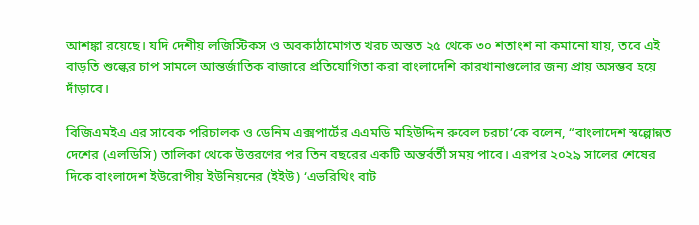আশঙ্কা রয়েছে। যদি দেশীয় লজিস্টিকস ও অবকাঠামোগত খরচ অন্তত ২৫ থেকে ৩০ শতাংশ না কমানো যায়, তবে এই বাড়তি শুল্কের চাপ সামলে আন্তর্জাতিক বাজারে প্রতিযোগিতা করা বাংলাদেশি কারখানাগুলোর জন্য প্রায় অসম্ভব হয়ে দাঁড়াবে।

বিজিএমইএ এর সাবেক পরিচালক ও ডেনিম এক্সপার্টের এএমডি মহিউদ্দিন রুবেল চরচা’কে বলেন, “বাংলাদেশ স্বল্পোন্নত দেশের (এলডিসি) তালিকা থেকে উত্তরণের পর তিন বছরের একটি অন্তর্বর্তী সময় পাবে। এরপর ২০২৯ সালের শেষের দিকে বাংলাদেশ ইউরোপীয় ইউনিয়নের (ইইউ) ‘এভরিথিং বাট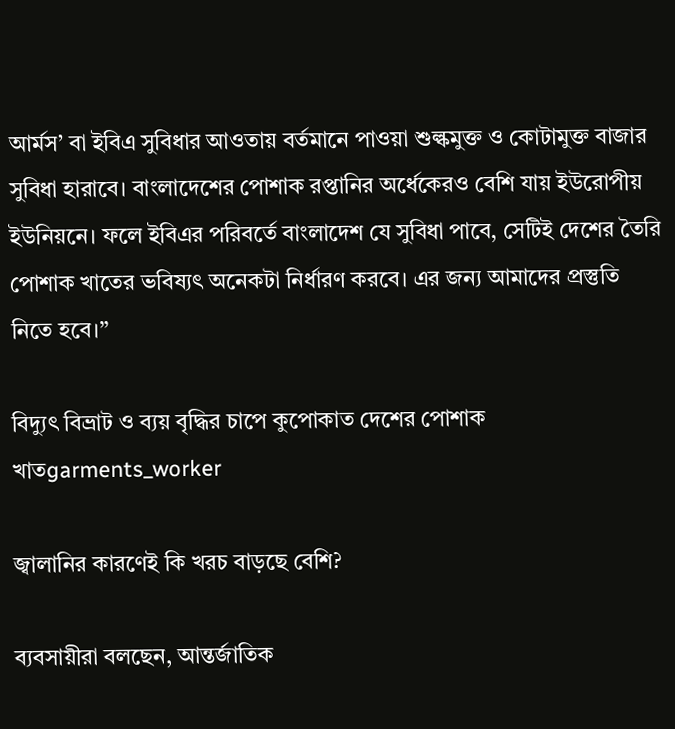আর্মস’ বা ইবিএ সুবিধার আওতায় বর্তমানে পাওয়া শুল্কমুক্ত ও কোটামুক্ত বাজার সুবিধা হারাবে। বাংলাদেশের পোশাক রপ্তানির অর্ধেকেরও বেশি যায় ইউরোপীয় ইউনিয়নে। ফলে ইবিএর পরিবর্তে বাংলাদেশ যে সুবিধা পাবে, সেটিই দেশের তৈরি পোশাক খাতের ভবিষ্যৎ অনেকটা নির্ধারণ করবে। এর জন্য আমাদের প্রস্তুতি নিতে হবে।”

বিদ্যুৎ বিভ্রাট ও ব্যয় বৃদ্ধির চাপে কুপোকাত দেশের পোশাক খাতgarments_worker

জ্বালানির কারণেই কি খরচ বাড়ছে বেশি?

ব্যবসায়ীরা বলছেন, আন্তর্জাতিক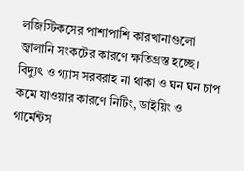লজিস্টিকসের পাশাপাশি কারখানাগুলো জ্বালানি সংকটের কারণে ক্ষতিগ্রস্ত হচ্ছে। বিদ্যুৎ ও গ্যাস সরবরাহ না থাকা ও ঘন ঘন চাপ কমে যাওয়ার কারণে নিটিং, ডাইয়িং ও গার্মেন্টস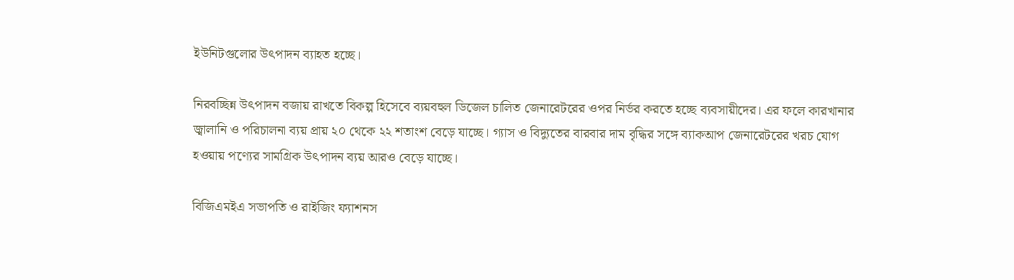ইউনিটগুলোর উৎপাদন ব্যাহত হচ্ছে।

নিরবচ্ছিন্ন উৎপাদন বজায় রাখতে বিকল্প হিসেবে ব্যয়বহুল ডিজেল চালিত জেনারেটরের ওপর নির্ভর করতে হচ্ছে ব্যবসায়ীদের। এর ফলে কারখানার জ্বালানি ও পরিচালনা ব্যয় প্রায় ২০ থেকে ২২ শতাংশ বেড়ে যাচ্ছে। গ্যাস ও বিদ্যুতের বারবার দাম বৃদ্ধির সঙ্গে ব্যাকআপ জেনারেটরের খরচ যোগ হওয়ায় পণ্যের সামগ্রিক উৎপাদন ব্যয় আরও বেড়ে যাচ্ছে।

বিজিএমইএ সভাপতি ও রাইজিং ফ্যাশনস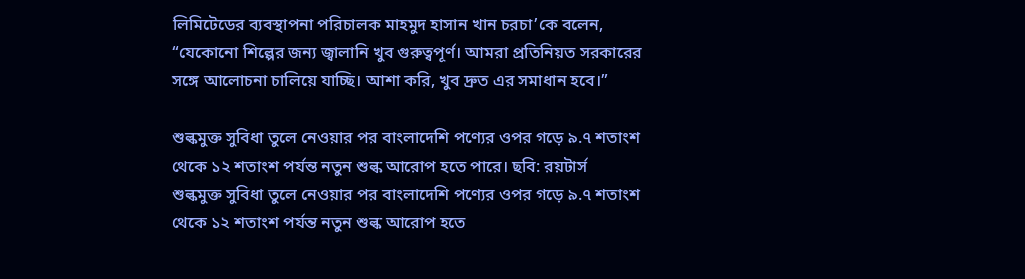লিমিটেডের ব্যবস্থাপনা পরিচালক মাহমুদ হাসান খান চরচা’কে বলেন, “যেকোনো শিল্পের জন্য জ্বালানি খুব গুরুত্বপূর্ণ। আমরা প্রতিনিয়ত সরকারের সঙ্গে আলোচনা চালিয়ে যাচ্ছি। আশা করি, খুব দ্রুত এর সমাধান হবে।”

শুল্কমুক্ত সুবিধা তুলে নেওয়ার পর বাংলাদেশি পণ্যের ওপর গড়ে ৯.৭ শতাংশ থেকে ১২ শতাংশ পর্যন্ত নতুন শুল্ক আরোপ হতে পারে। ছবি: রয়টার্স
শুল্কমুক্ত সুবিধা তুলে নেওয়ার পর বাংলাদেশি পণ্যের ওপর গড়ে ৯.৭ শতাংশ থেকে ১২ শতাংশ পর্যন্ত নতুন শুল্ক আরোপ হতে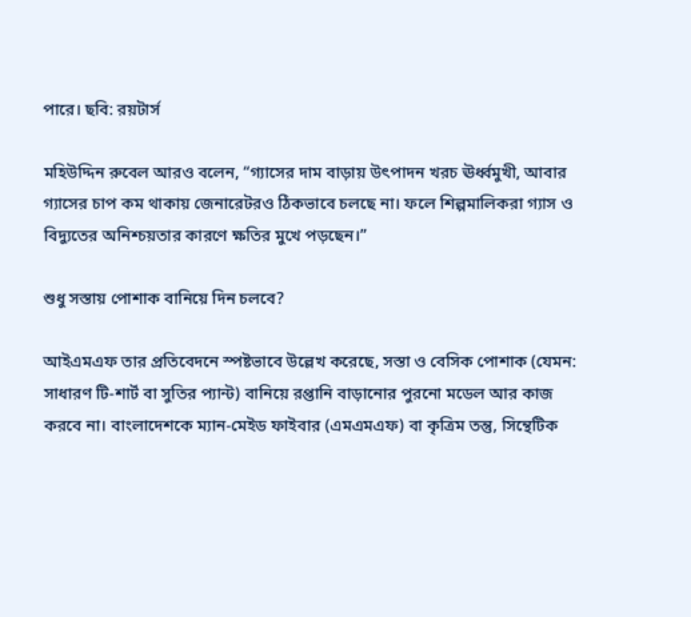পারে। ছবি: রয়টার্স

মহিউদ্দিন রুবেল আরও বলেন, “গ্যাসের দাম বাড়ায় উৎপাদন খরচ ঊর্ধ্বমুখী, আবার গ্যাসের চাপ কম থাকায় জেনারেটরও ঠিকভাবে চলছে না। ফলে শিল্পমালিকরা গ্যাস ও বিদ্যুতের অনিশ্চয়তার কারণে ক্ষতির মুখে পড়ছেন।”

শুধু সস্তায় পোশাক বানিয়ে দিন চলবে?

আইএমএফ তার প্রতিবেদনে স্পষ্টভাবে উল্লেখ করেছে, সস্তা ও বেসিক পোশাক (যেমন: সাধারণ টি-শার্ট বা সুতির প্যান্ট) বানিয়ে রপ্তানি বাড়ানোর পুরনো মডেল আর কাজ করবে না। বাংলাদেশকে ম্যান-মেইড ফাইবার (এমএমএফ) বা কৃত্রিম তন্তু, সিন্থেটিক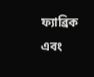ফ্যাব্রিক এবং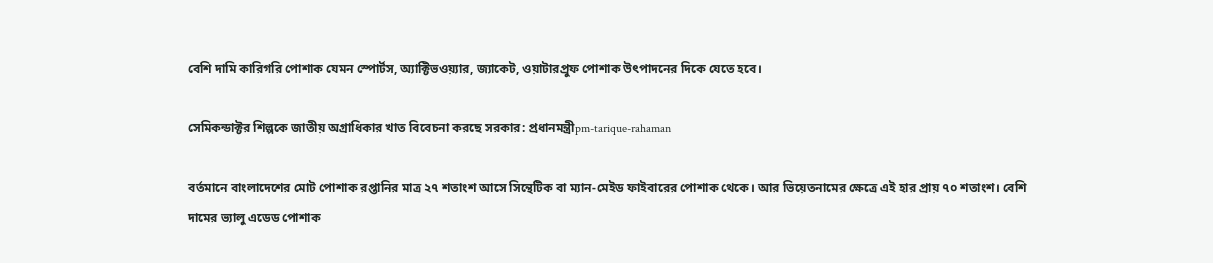বেশি দামি কারিগরি পোশাক যেমন স্পোর্টস, অ্যাক্টিভওয়্যার, জ্যাকেট, ওয়াটারপ্রুফ পোশাক উৎপাদনের দিকে যেতে হবে।

সেমিকন্ডাক্টর শিল্পকে জাতীয় অগ্রাধিকার খাত বিবেচনা করছে সরকার: প্রধানমন্ত্রীpm-tarique-rahaman

বর্তমানে বাংলাদেশের মোট পোশাক রপ্তানির মাত্র ২৭ শতাংশ আসে সিন্থেটিক বা ম্যান-মেইড ফাইবারের পোশাক থেকে। আর ভিয়েতনামের ক্ষেত্রে এই হার প্রায় ৭০ শতাংশ। বেশি দামের ভ্যালু এডেড পোশাক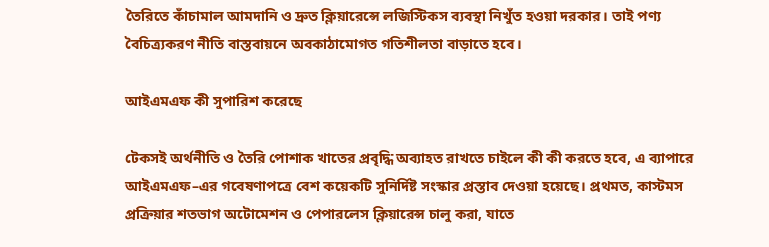তৈরিতে কাঁচামাল আমদানি ও দ্রুত ক্লিয়ারেন্সে লজিস্টিকস ব্যবস্থা নিখুঁত হওয়া দরকার। তাই পণ্য বৈচিত্র্যকরণ নীতি বাস্তবায়নে অবকাঠামোগত গতিশীলতা বাড়াতে হবে।

আইএমএফ কী সুপারিশ করেছে

টেকসই অর্থনীতি ও তৈরি পোশাক খাতের প্রবৃদ্ধি অব্যাহত রাখতে চাইলে কী কী করতে হবে, এ ব্যাপারে আইএমএফ–এর গবেষণাপত্রে বেশ কয়েকটি সুনির্দিষ্ট সংস্কার প্রস্তাব দেওয়া হয়েছে। প্রথমত, কাস্টমস প্রক্রিয়ার শতভাগ অটোমেশন ও পেপারলেস ক্লিয়ারেন্স চালু করা, যাতে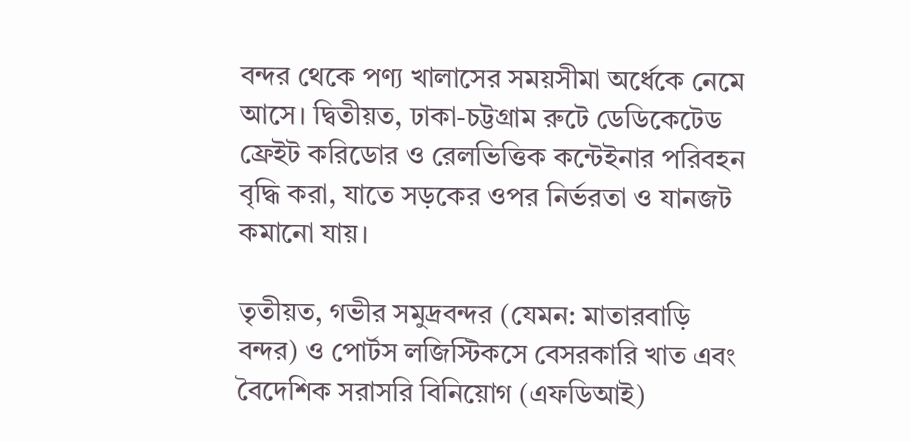বন্দর থেকে পণ্য খালাসের সময়সীমা অর্ধেকে নেমে আসে। দ্বিতীয়ত, ঢাকা-চট্টগ্রাম রুটে ডেডিকেটেড ফ্রেইট করিডোর ও রেলভিত্তিক কন্টেইনার পরিবহন বৃদ্ধি করা, যাতে সড়কের ওপর নির্ভরতা ও যানজট কমানো যায়।

তৃতীয়ত, গভীর সমুদ্রবন্দর (যেমন: মাতারবাড়ি বন্দর) ও পোর্টস লজিস্টিকসে বেসরকারি খাত এবং বৈদেশিক সরাসরি বিনিয়োগ (এফডিআই)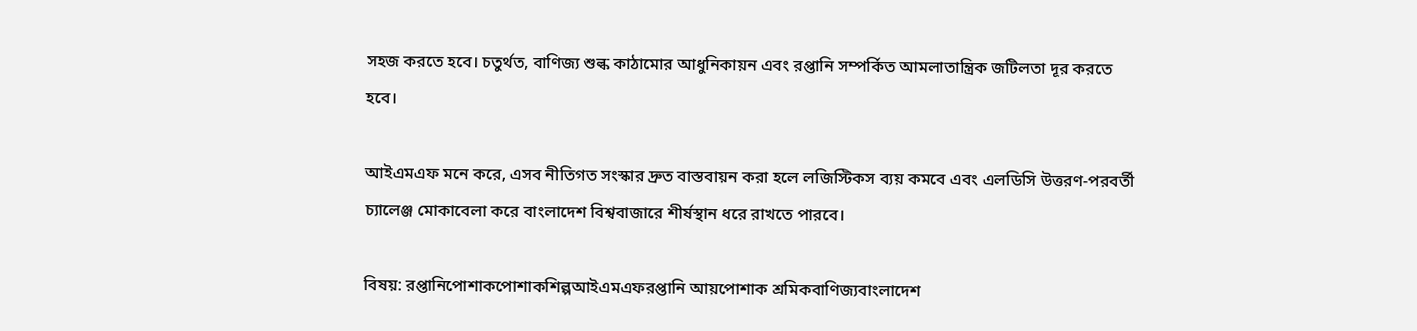সহজ করতে হবে। চতুর্থত, বাণিজ্য শুল্ক কাঠামোর আধুনিকায়ন এবং রপ্তানি সম্পর্কিত আমলাতান্ত্রিক জটিলতা দূর করতে হবে।

আইএমএফ মনে করে, এসব নীতিগত সংস্কার দ্রুত বাস্তবায়ন করা হলে লজিস্টিকস ব্যয় কমবে এবং এলডিসি উত্তরণ-পরবর্তী চ্যালেঞ্জ মোকাবেলা করে বাংলাদেশ বিশ্ববাজারে শীর্ষস্থান ধরে রাখতে পারবে।

বিষয়: রপ্তানিপোশাকপোশাকশিল্পআইএমএফরপ্তানি আয়পোশাক শ্রমিকবাণিজ্যবাংলাদেশ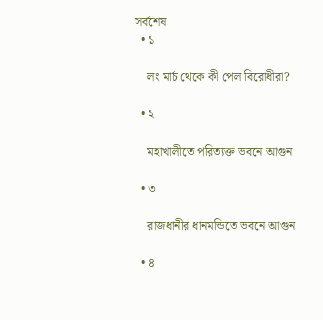সর্বশেষ
  • ১

    লং মার্চ থেকে কী পেল বিরোধীরা?

  • ২

    মহাখালীতে পরিত্যক্ত ভবনে আগুন

  • ৩

    রাজধানীর ধানমন্ডিতে ভবনে আগুন

  • ৪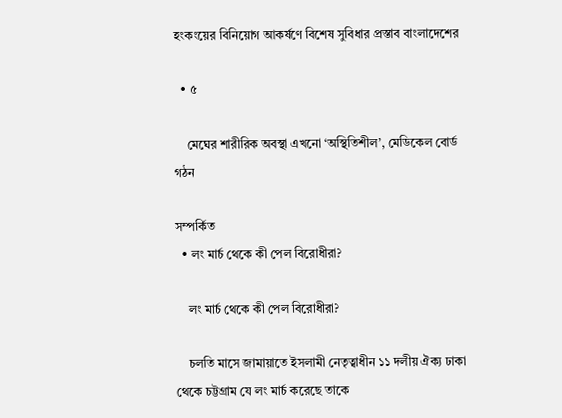হংকংয়ের বিনিয়োগ আকর্ষণে বিশেষ সুবিধার প্রস্তাব বাংলাদেশের

  • ৫

    মেঘের শারীরিক অবস্থা এখনো ‘অস্থিতিশীল’, মেডিকেল বোর্ড গঠন

সম্পর্কিত
  • লং মার্চ থেকে কী পেল বিরোধীরা?

    লং মার্চ থেকে কী পেল বিরোধীরা?

    চলতি মাসে জামায়াতে ইসলামী নেতৃত্বাধীন ১১ দলীয় ঐক্য ঢাকা থেকে চট্টগ্রাম যে লং মার্চ করেছে তাকে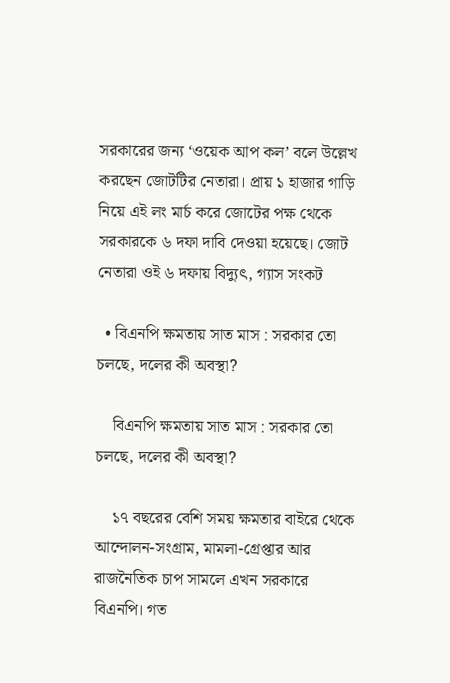সরকারের জন্য ‘ওয়েক আপ কল’ বলে উল্লেখ করছেন জোটটির নেতারা। প্রায় ১ হাজার গাড়ি নিয়ে এই লং মার্চ করে জোটের পক্ষ থেকে সরকারকে ৬ দফা দাবি দেওয়া হয়েছে। জোট নেতারা ওই ৬ দফায় বিদ্যুৎ, গ্যাস সংকট

  • বিএনপি ক্ষমতায় সাত মাস : সরকার তো চলছে, দলের কী অবস্থা?

    বিএনপি ক্ষমতায় সাত মাস : সরকার তো চলছে, দলের কী অবস্থা?

    ১৭ বছরের বেশি সময় ক্ষমতার বাইরে থেকে আন্দোলন-সংগ্রাম, মামলা-গ্রেপ্তার আর রাজনৈতিক চাপ সামলে এখন সরকারে বিএনপি। গত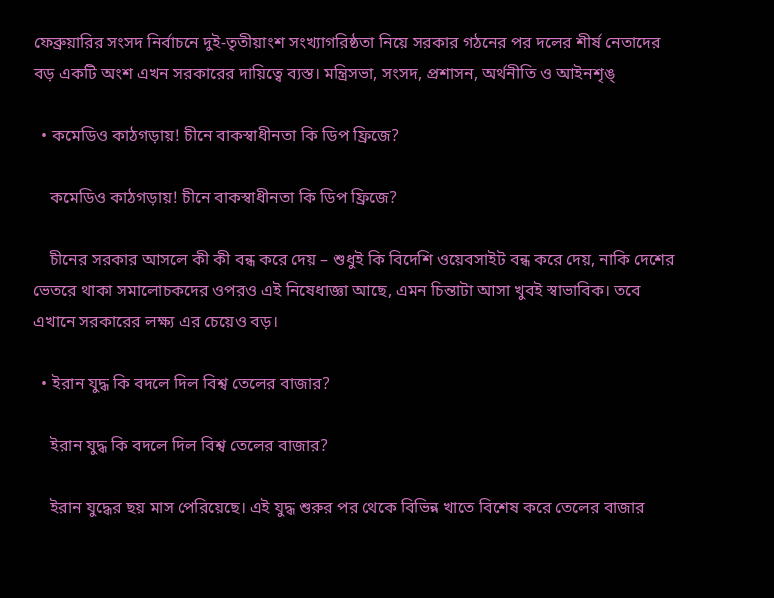ফেব্রুয়ারির সংসদ নির্বাচনে দুই-তৃতীয়াংশ সংখ্যাগরিষ্ঠতা নিয়ে সরকার গঠনের পর দলের শীর্ষ নেতাদের বড় একটি অংশ এখন সরকারের দায়িত্বে ব্যস্ত। মন্ত্রিসভা, সংসদ, প্রশাসন, অর্থনীতি ও আইনশৃঙ্

  • কমেডিও কাঠগড়ায়! চীনে বাকস্বাধীনতা কি ডিপ ফ্রিজে?

    কমেডিও কাঠগড়ায়! চীনে বাকস্বাধীনতা কি ডিপ ফ্রিজে?

    চীনের সরকার আসলে কী কী বন্ধ করে দেয় – শুধুই কি বিদেশি ওয়েবসাইট বন্ধ করে দেয়, নাকি দেশের ভেতরে থাকা সমালোচকদের ওপরও এই নিষেধাজ্ঞা আছে, এমন চিন্তাটা আসা খুবই স্বাভাবিক। তবে এখানে সরকারের লক্ষ্য এর চেয়েও বড়।

  • ইরান যুদ্ধ কি বদলে দিল বিশ্ব তেলের বাজার?

    ইরান যুদ্ধ কি বদলে দিল বিশ্ব তেলের বাজার?

    ইরান যুদ্ধের ছয় মাস পেরিয়েছে। এই যুদ্ধ শুরুর পর থেকে বিভিন্ন খাতে বিশেষ করে তেলের বাজার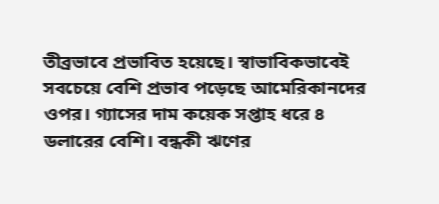তীব্রভাবে প্রভাবিত হয়েছে। স্বাভাবিকভাবেই সবচেয়ে বেশি প্রভাব পড়েছে আমেরিকানদের ওপর। গ্যাসের দাম কয়েক সপ্তাহ ধরে ৪ ডলারের বেশি। বন্ধকী ঋণের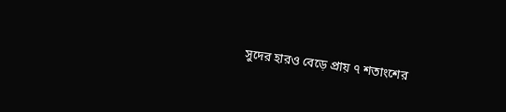সুদের হারও বেড়ে প্রায় ৭ শতাংশের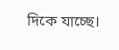দিকে যাচ্ছে।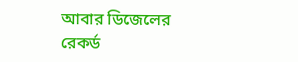আবার ডিজেলের রেকর্ড